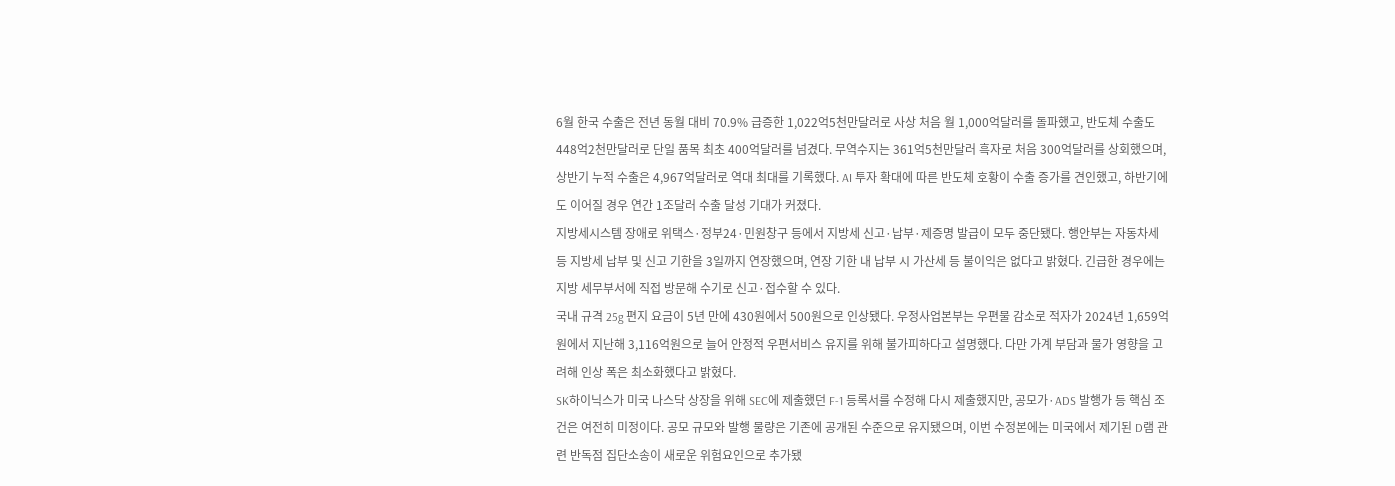6월 한국 수출은 전년 동월 대비 70.9% 급증한 1,022억5천만달러로 사상 처음 월 1,000억달러를 돌파했고, 반도체 수출도 448억2천만달러로 단일 품목 최초 400억달러를 넘겼다. 무역수지는 361억5천만달러 흑자로 처음 300억달러를 상회했으며, 상반기 누적 수출은 4,967억달러로 역대 최대를 기록했다. AI 투자 확대에 따른 반도체 호황이 수출 증가를 견인했고, 하반기에도 이어질 경우 연간 1조달러 수출 달성 기대가 커졌다.
지방세시스템 장애로 위택스·정부24·민원창구 등에서 지방세 신고·납부·제증명 발급이 모두 중단됐다. 행안부는 자동차세 등 지방세 납부 및 신고 기한을 3일까지 연장했으며, 연장 기한 내 납부 시 가산세 등 불이익은 없다고 밝혔다. 긴급한 경우에는 지방 세무부서에 직접 방문해 수기로 신고·접수할 수 있다.
국내 규격 25g 편지 요금이 5년 만에 430원에서 500원으로 인상됐다. 우정사업본부는 우편물 감소로 적자가 2024년 1,659억원에서 지난해 3,116억원으로 늘어 안정적 우편서비스 유지를 위해 불가피하다고 설명했다. 다만 가계 부담과 물가 영향을 고려해 인상 폭은 최소화했다고 밝혔다.
SK하이닉스가 미국 나스닥 상장을 위해 SEC에 제출했던 F-1 등록서를 수정해 다시 제출했지만, 공모가·ADS 발행가 등 핵심 조건은 여전히 미정이다. 공모 규모와 발행 물량은 기존에 공개된 수준으로 유지됐으며, 이번 수정본에는 미국에서 제기된 D램 관련 반독점 집단소송이 새로운 위험요인으로 추가됐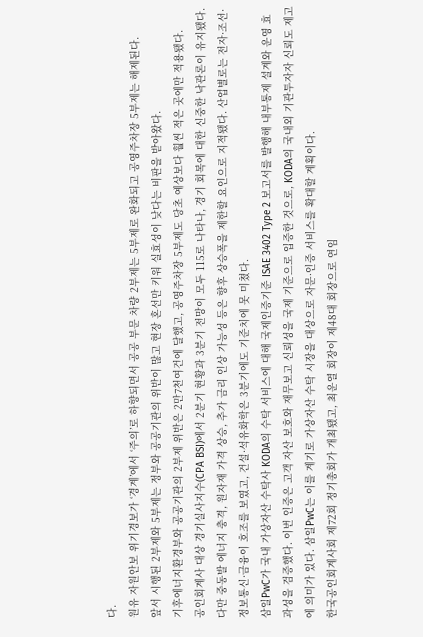다.
원유 자원안보 위기경보가 ‘경계’에서 ‘주의’로 하향되면서 공공 부문 차량 2부제는 5부제로 완화되고 공영주차장 5부제는 해제된다.
앞서 시행된 2부제와 5부제는 정부와 공공기관의 위반이 많고 현장 혼선만 키워 실효성이 낮다는 비판을 받아왔다.
기후에너지환경부와 공공기관의 2부제 위반은 2만7천여건에 달했고, 공영주차장 5부제도 당초 예상보다 훨씬 적은 곳에만 적용됐다.
공인회계사 대상 경기실사지수(CPA BSI)에서 2분기 현황과 3분기 전망이 모두 115로 나타나, 경기 회복에 대한 신중한 낙관론이 유지됐다. 다만 중동발 에너지 충격, 원자재 가격 상승, 추가 금리 인상 가능성 등은 향후 상승폭을 제한할 요인으로 지적됐다. 산업별로는 전자·조선·정보통신·금융이 호조를 보였고, 건설·석유화학은 3분기에도 기준치에 못 미쳤다.
삼일PwC가 국내 가상자산 수탁사 KODA의 수탁 서비스에 대해 국제인증기준 ISAE 3402 Type 2 보고서를 발행해 내부통제 설계와 운영 효과성을 검증했다. 이번 인증은 고객 자산 보호와 재무보고 신뢰성을 국제 기준으로 입증한 것으로, KODA의 국내외 기관투자자 신뢰도 제고에 의미가 있다. 삼일PwC는 이를 계기로 가상자산 수탁 시장을 대상으로 자문·인증 서비스를 확대할 계획이다.
한국공인회계사회 제72회 정기총회가 개최됐고, 최운열 회장이 제48대 회장으로 연임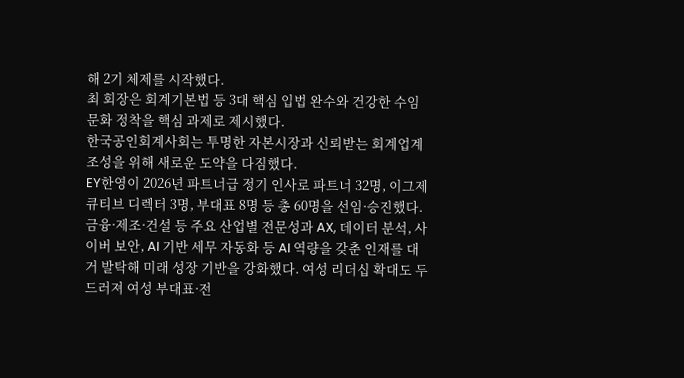해 2기 체제를 시작했다.
최 회장은 회계기본법 등 3대 핵심 입법 완수와 건강한 수임 문화 정착을 핵심 과제로 제시했다.
한국공인회계사회는 투명한 자본시장과 신뢰받는 회계업계 조성을 위해 새로운 도약을 다짐했다.
EY한영이 2026년 파트너급 정기 인사로 파트너 32명, 이그제큐티브 디렉터 3명, 부대표 8명 등 총 60명을 선임·승진했다. 금융·제조·건설 등 주요 산업별 전문성과 AX, 데이터 분석, 사이버 보안, AI 기반 세무 자동화 등 AI 역량을 갖춘 인재를 대거 발탁해 미래 성장 기반을 강화했다. 여성 리더십 확대도 두드러져 여성 부대표·전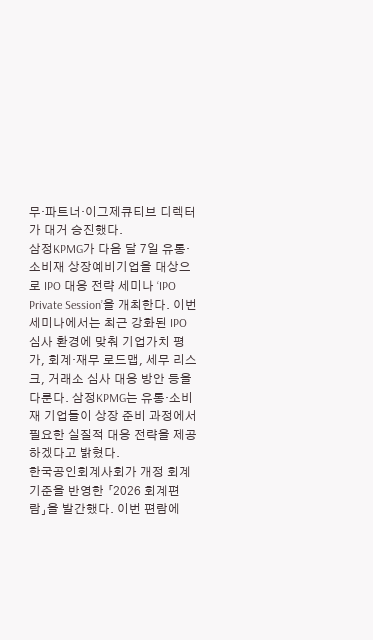무·파트너·이그제큐티브 디렉터가 대거 승진했다.
삼정KPMG가 다음 달 7일 유통·소비재 상장예비기업을 대상으로 IPO 대응 전략 세미나 ‘IPO Private Session’을 개최한다. 이번 세미나에서는 최근 강화된 IPO 심사 환경에 맞춰 기업가치 평가, 회계·재무 로드맵, 세무 리스크, 거래소 심사 대응 방안 등을 다룬다. 삼정KPMG는 유통·소비재 기업들이 상장 준비 과정에서 필요한 실질적 대응 전략을 제공하겠다고 밝혔다.
한국공인회계사회가 개정 회계기준을 반영한 「2026 회계편람」을 발간했다. 이번 편람에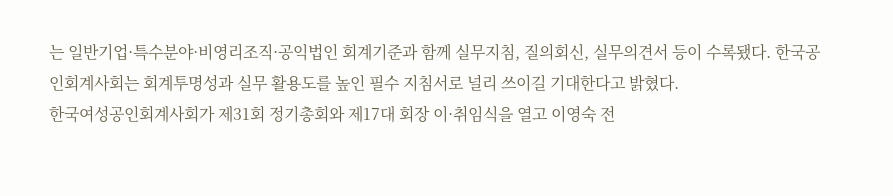는 일반기업·특수분야·비영리조직·공익법인 회계기준과 함께 실무지침, 질의회신, 실무의견서 등이 수록됐다. 한국공인회계사회는 회계투명성과 실무 활용도를 높인 필수 지침서로 널리 쓰이길 기대한다고 밝혔다.
한국여성공인회계사회가 제31회 정기총회와 제17대 회장 이·취임식을 열고 이영숙 전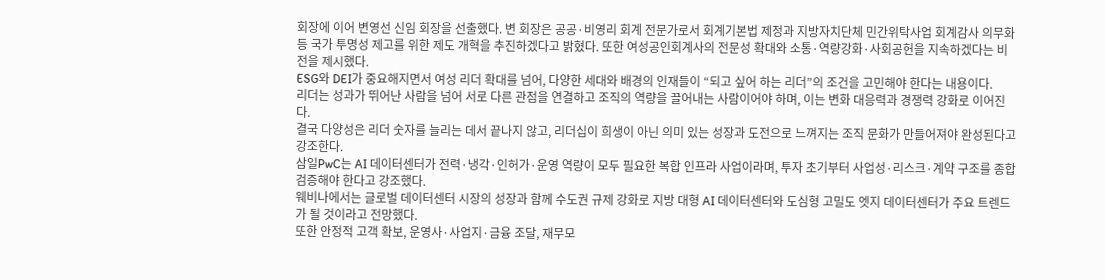회장에 이어 변영선 신임 회장을 선출했다. 변 회장은 공공·비영리 회계 전문가로서 회계기본법 제정과 지방자치단체 민간위탁사업 회계감사 의무화 등 국가 투명성 제고를 위한 제도 개혁을 추진하겠다고 밝혔다. 또한 여성공인회계사의 전문성 확대와 소통·역량강화·사회공헌을 지속하겠다는 비전을 제시했다.
ESG와 DEI가 중요해지면서 여성 리더 확대를 넘어, 다양한 세대와 배경의 인재들이 “되고 싶어 하는 리더”의 조건을 고민해야 한다는 내용이다.
리더는 성과가 뛰어난 사람을 넘어 서로 다른 관점을 연결하고 조직의 역량을 끌어내는 사람이어야 하며, 이는 변화 대응력과 경쟁력 강화로 이어진다.
결국 다양성은 리더 숫자를 늘리는 데서 끝나지 않고, 리더십이 희생이 아닌 의미 있는 성장과 도전으로 느껴지는 조직 문화가 만들어져야 완성된다고 강조한다.
삼일PwC는 AI 데이터센터가 전력·냉각·인허가·운영 역량이 모두 필요한 복합 인프라 사업이라며, 투자 초기부터 사업성·리스크·계약 구조를 종합 검증해야 한다고 강조했다.
웨비나에서는 글로벌 데이터센터 시장의 성장과 함께 수도권 규제 강화로 지방 대형 AI 데이터센터와 도심형 고밀도 엣지 데이터센터가 주요 트렌드가 될 것이라고 전망했다.
또한 안정적 고객 확보, 운영사·사업지·금융 조달, 재무모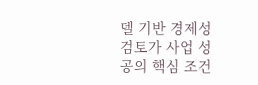델 기반 경제성 검토가 사업 성공의 핵심 조건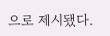으로 제시됐다.